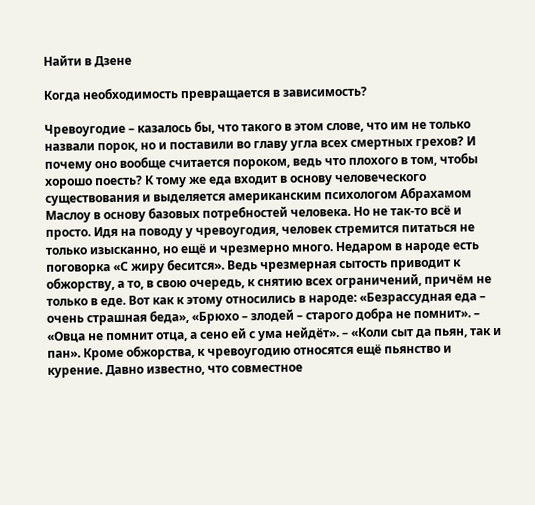Найти в Дзене

Когда необходимость превращается в зависимость?

Чревоугодие – казалось бы, что такого в этом слове, что им не только назвали порок, но и поставили во главу угла всех смертных грехов? И почему оно вообще считается пороком, ведь что плохого в том, чтобы хорошо поесть? К тому же еда входит в основу человеческого существования и выделяется американским психологом Абрахамом Маслоу в основу базовых потребностей человека. Но не так-то всё и просто. Идя на поводу у чревоугодия, человек стремится питаться не только изысканно, но ещё и чрезмерно много. Недаром в народе есть поговорка «С жиру бесится». Ведь чрезмерная сытость приводит к обжорству, а то, в свою очередь, к снятию всех ограничений, причём не только в еде. Вот как к этому относились в народе: «Безрассудная еда – очень страшная беда», «Брюхо – злодей – старого добра не помнит». – «Овца не помнит отца, а сено ей с ума нейдёт». – «Коли сыт да пьян, так и пан». Кроме обжорства, к чревоугодию относятся ещё пьянство и курение. Давно известно, что совместное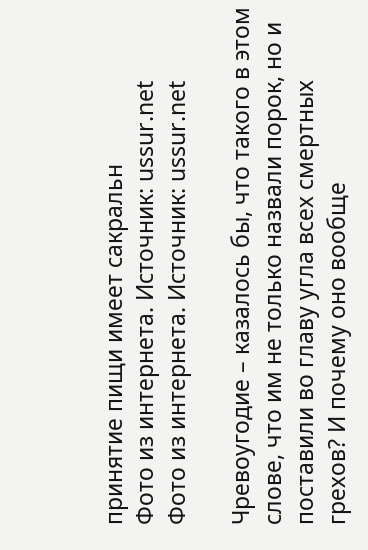принятие пищи имеет сакральн
Фото из интернета. Источник: ussur.net
Фото из интернета. Источник: ussur.net

Чревоугодие – казалось бы, что такого в этом слове, что им не только назвали порок, но и поставили во главу угла всех смертных грехов? И почему оно вообще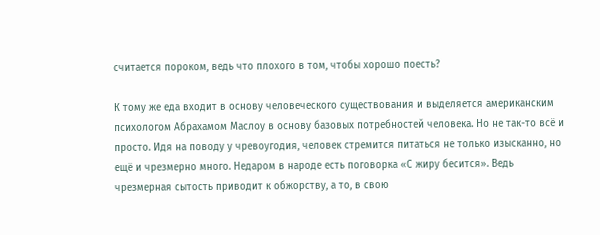считается пороком, ведь что плохого в том, чтобы хорошо поесть?

К тому же еда входит в основу человеческого существования и выделяется американским психологом Абрахамом Маслоу в основу базовых потребностей человека. Но не так-то всё и просто. Идя на поводу у чревоугодия, человек стремится питаться не только изысканно, но ещё и чрезмерно много. Недаром в народе есть поговорка «С жиру бесится». Ведь чрезмерная сытость приводит к обжорству, а то, в свою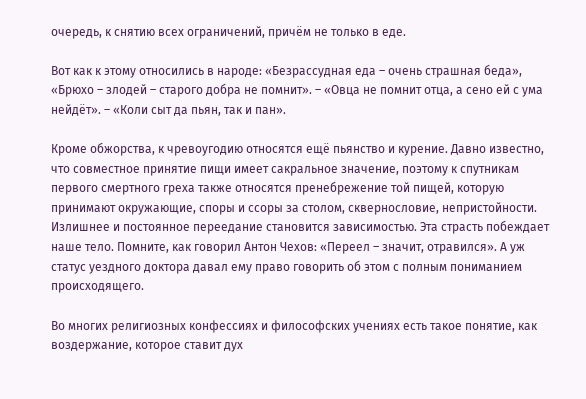очередь, к снятию всех ограничений, причём не только в еде.

Вот как к этому относились в народе: «Безрассудная еда – очень страшная беда», «Брюхо – злодей – старого добра не помнит». – «Овца не помнит отца, а сено ей с ума нейдёт». – «Коли сыт да пьян, так и пан».

Кроме обжорства, к чревоугодию относятся ещё пьянство и курение. Давно известно, что совместное принятие пищи имеет сакральное значение, поэтому к спутникам первого смертного греха также относятся пренебрежение той пищей, которую принимают окружающие, споры и ссоры за столом, сквернословие, непристойности. Излишнее и постоянное переедание становится зависимостью. Эта страсть побеждает наше тело. Помните, как говорил Антон Чехов: «Переел – значит, отравился». А уж статус уездного доктора давал ему право говорить об этом с полным пониманием происходящего.

Во многих религиозных конфессиях и философских учениях есть такое понятие, как воздержание, которое ставит дух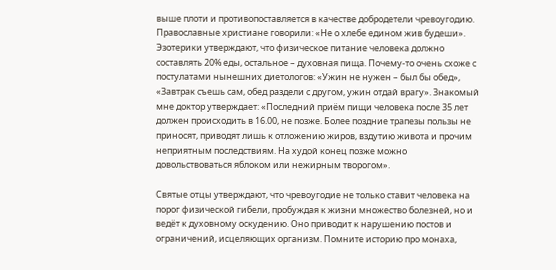выше плоти и противопоставляется в качестве добродетели чревоугодию. Православные христиане говорили: «Не о хлебе едином жив будеши». Эзотерики утверждают, что физическое питание человека должно составлять 20% еды, остальное – духовная пища. Почему-то очень схоже с постулатами нынешних диетологов: «Ужин не нужен – был бы обед», «Завтрак съешь сам, обед раздели с другом, ужин отдай врагу». Знакомый мне доктор утверждает: «Последний приём пищи человека после 35 лет должен происходить в 16.00, не позже. Более поздние трапезы пользы не приносят, приводят лишь к отложению жиров, вздутию живота и прочим неприятным последствиям. На худой конец позже можно довольствоваться яблоком или нежирным творогом».

Святые отцы утверждают, что чревоугодие не только ставит человека на порог физической гибели, пробуждая к жизни множество болезней, но и ведёт к духовному оскудению. Оно приводит к нарушению постов и ограничений, исцеляющих организм. Помните историю про монаха,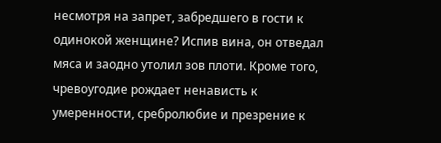несмотря на запрет, забредшего в гости к одинокой женщине? Испив вина, он отведал мяса и заодно утолил зов плоти. Кроме того, чревоугодие рождает ненависть к умеренности, сребролюбие и презрение к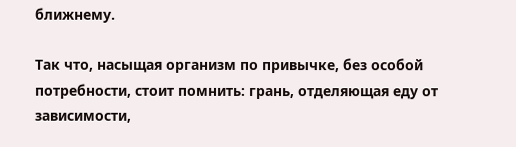ближнему.

Так что, насыщая организм по привычке, без особой потребности, стоит помнить: грань, отделяющая еду от зависимости,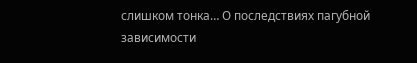слишком тонка… О последствиях пагубной зависимости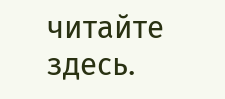читайте здесь.